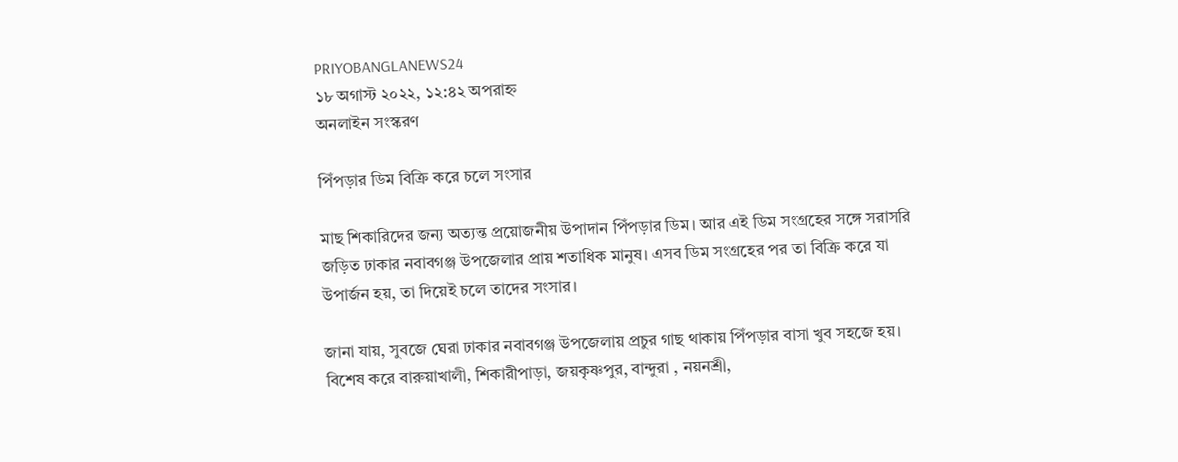PRIYOBANGLANEWS24
১৮ অগাস্ট ২০২২, ১২:৪২ অপরাহ্ন
অনলাইন সংস্করণ

পিঁপড়ার ডিম বিক্রি করে চলে সংসার

মাছ শিকারিদের জন্য অত্যন্ত প্রয়োজনীয় উপাদান পিঁপড়ার ডিম। আর এই ডিম সংগ্রহের সঙ্গে সরাসরি জড়িত ঢাকার নবাবগঞ্জ উপজেলার প্রায় শতাধিক মানুষ। এসব ডিম সংগ্রহের পর তা বিক্রি করে যা উপার্জন হয়, তা দিয়েই চলে তাদের সংসার।

জানা যায়, সুবজে ঘেরা ঢাকার নবাবগঞ্জ উপজেলায় প্রচুর গাছ থাকায় পিঁপড়ার বাসা খুব সহজে হয়। বিশেষ করে বারুয়াখালী, শিকারীপাড়া, জয়কৃষ্ণপুর, বান্দুরা , নয়নশ্রী,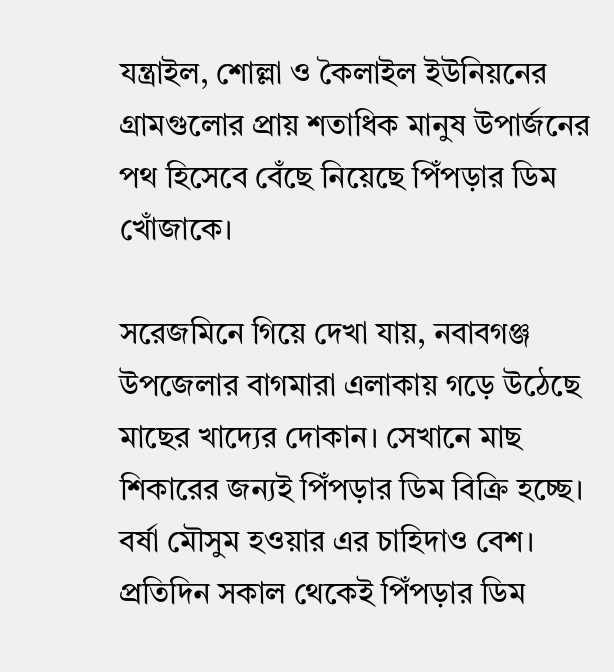যন্ত্রাইল, শোল্লা ও কৈলাইল ইউনিয়নের গ্রামগুলোর প্রায় শতাধিক মানুষ উপার্জনের পথ হিসেবে বেঁছে নিয়েছে পিঁপড়ার ডিম খোঁজাকে।

সরেজমিনে গিয়ে দেখা যায়, নবাবগঞ্জ উপজেলার বাগমারা এলাকায় গড়ে উঠেছে মাছের খাদ্যের দোকান। সেখানে মাছ শিকারের জন্যই পিঁপড়ার ডিম বিক্রি হচ্ছে। বর্ষা মৌসুম হওয়ার এর চাহিদাও বেশ। প্রতিদিন সকাল থেকেই পিঁপড়ার ডিম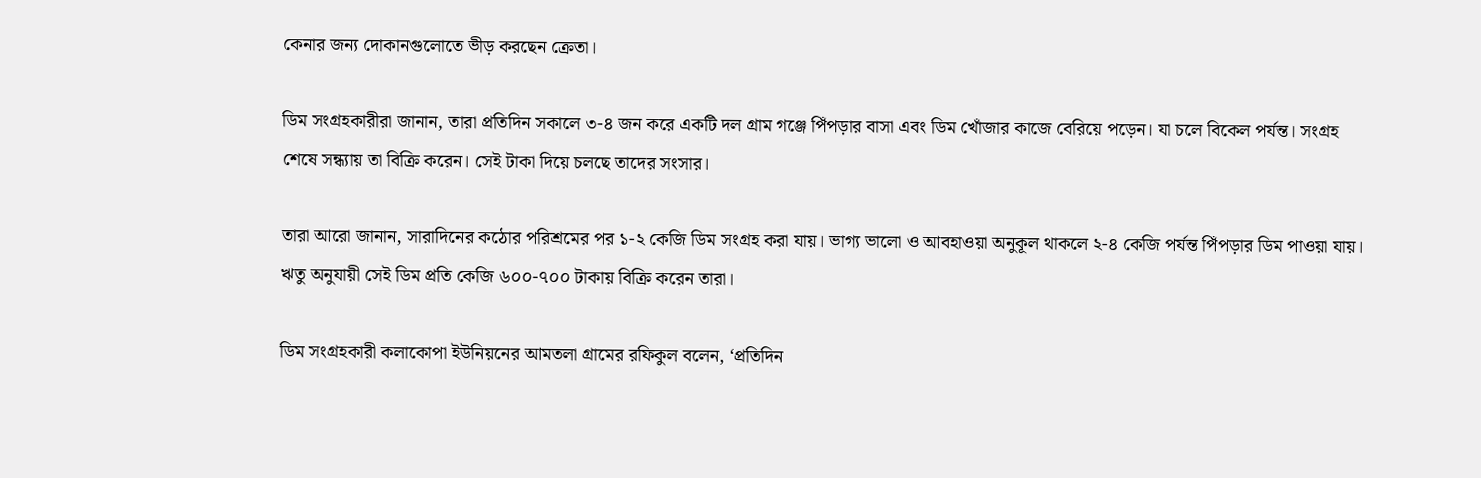কেনার জন্য দোকানগুলোতে ভীড় করছেন ক্রেতা।

ডিম সংগ্রহকারীরা জানান, তারা প্রতিদিন সকালে ৩-৪ জন করে একটি দল গ্রাম গঞ্জে পিঁপড়ার বাসা এবং ডিম খোঁজার কাজে বেরিয়ে পড়েন। যা চলে বিকেল পর্যন্ত। সংগ্রহ শেষে সন্ধ্যায় তা বিক্রি করেন। সেই টাকা দিয়ে চলছে তাদের সংসার।

তারা আরো জানান, সারাদিনের কঠোর পরিশ্রমের পর ১-২ কেজি ডিম সংগ্রহ করা যায়। ভাগ্য ভালো ও আবহাওয়া অনুকূল থাকলে ২-৪ কেজি পর্যন্ত পিঁপড়ার ডিম পাওয়া যায়। ঋতু অনুযায়ী সেই ডিম প্রতি কেজি ৬০০-৭০০ টাকায় বিক্রি করেন তারা।

ডিম সংগ্রহকারী কলাকোপা ইউনিয়নের আমতলা গ্রামের রফিকুল বলেন, ‘প্রতিদিন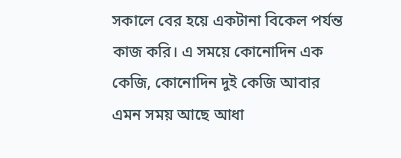সকালে বের হয়ে একটানা বিকেল পর্যন্ত কাজ করি। এ সময়ে কোনোদিন এক কেজি, কোনোদিন দুই কেজি আবার এমন সময় আছে আধা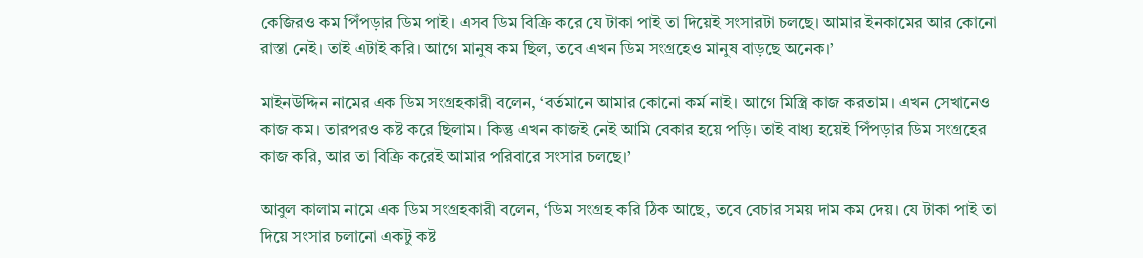কেজিরও কম পিঁপড়ার ডিম পাই। এসব ডিম বিক্রি করে যে টাকা পাই তা দিয়েই সংসারটা চলছে। আমার ইনকামের আর কোনো রাস্তা নেই। তাই এটাই করি। আগে মানুষ কম ছিল, তবে এখন ডিম সংগ্রহেও মানুষ বাড়ছে অনেক।’

মাইনউদ্দিন নামের এক ডিম সংগ্রহকারী বলেন, ‘বর্তমানে আমার কোনো কর্ম নাই। আগে মিস্ত্রি কাজ করতাম। এখন সেখানেও কাজ কম। তারপরও কষ্ট করে ছিলাম। কিন্তু এখন কাজই নেই আমি বেকার হয়ে পড়ি। তাই বাধ্য হয়েই পিঁপড়ার ডিম সংগ্রহের কাজ করি, আর তা বিক্রি করেই আমার পরিবারে সংসার চলছে।’

আবুল কালাম নামে এক ডিম সংগ্রহকারী বলেন, ‘ডিম সংগ্রহ করি ঠিক আছে, তবে বেচার সময় দাম কম দেয়। যে টাকা পাই তা দিয়ে সংসার চলানো একটু কষ্ট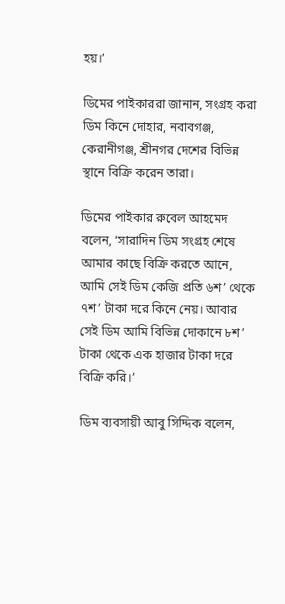হয়।’

ডিমের পাইকাররা জানান, সংগ্রহ করা ডিম কিনে দোহার, নবাবগঞ্জ, কেরানীগঞ্জ, শ্রীনগর দেশের বিভিন্ন স্থানে বিক্রি করেন তারা।

ডিমের পাইকার রুবেল আহমেদ বলেন, ‘সারাদিন ডিম সংগ্রহ শেষে আমার কাছে বিক্রি করতে আনে, আমি সেই ডিম কেজি প্রতি ৬শ’ থেকে ৭শ’ টাকা দরে কিনে নেয়। আবার সেই ডিম আমি বিভিন্ন দোকানে ৮শ’ টাকা থেকে এক হাজার টাকা দরে বিক্রি করি।’

ডিম ব্যবসায়ী আবু সিদ্দিক বলেন,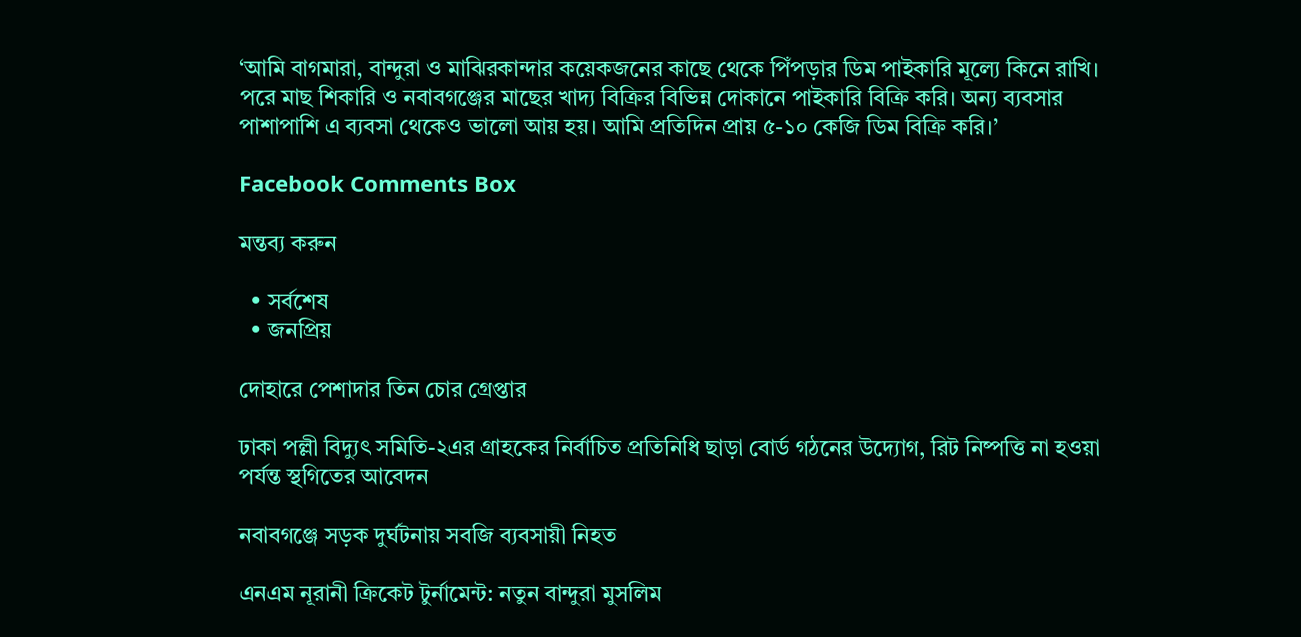‘আমি বাগমারা, বান্দুরা ও মাঝিরকান্দার কয়েকজনের কাছে থেকে পিঁপড়ার ডিম পাইকারি মূল্যে কিনে রাখি। পরে মাছ শিকারি ও নবাবগঞ্জের মাছের খাদ্য বিক্রির বিভিন্ন দোকানে পাইকারি বিক্রি করি। অন্য ব্যবসার পাশাপাশি এ ব্যবসা থেকেও ভালো আয় হয়। আমি প্রতিদিন প্রায় ৫-১০ কেজি ডিম বিক্রি করি।’

Facebook Comments Box

মন্তব্য করুন

  • সর্বশেষ
  • জনপ্রিয়

দোহারে পেশাদার তিন চোর গ্রেপ্তার

ঢাকা পল্লী বিদ্যুৎ সমিতি-২এর গ্রাহকের নির্বাচিত প্রতিনিধি ছাড়া বোর্ড গঠনের উদ্যোগ, রিট নিষ্পত্তি না হওয়া পর্যন্ত স্থগিতের আবেদন

নবাবগঞ্জে সড়ক দুর্ঘটনায় সবজি ব্যবসায়ী নিহত

এনএম নূরানী ক্রিকেট টুর্নামেন্ট: নতুন বান্দুরা মুসলিম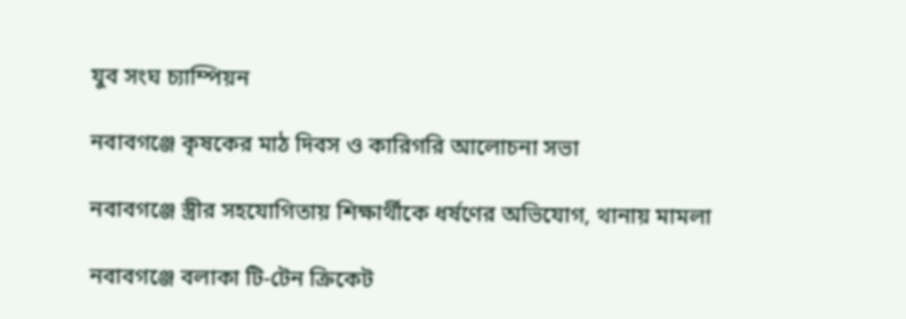যুব সংঘ চ্যাম্পিয়ন

নবাবগঞ্জে কৃষকের মাঠ দিবস ও কারিগরি আলোচনা সভা

নবাবগঞ্জে স্ত্রীর সহযোগিতায় শিক্ষার্থীকে ধর্ষণের অভিযোগ, থানায় মামলা

নবাবগঞ্জে বলাকা টি-টেন ক্রিকেট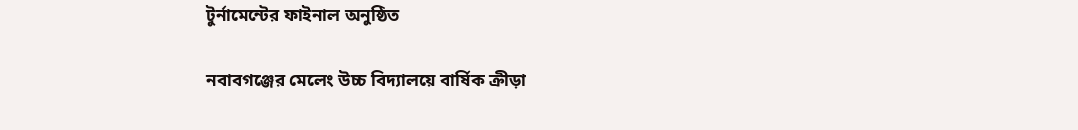টুর্নামেন্টের ফাইনাল অনুষ্ঠিত

নবাবগঞ্জের মেলেং উচ্চ বিদ্যালয়ে বার্ষিক ক্রীড়া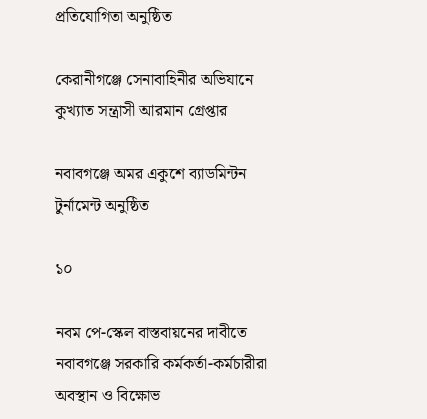প্রতিযোগিতা অনুষ্ঠিত

কেরানীগঞ্জে সেনাবাহিনীর অভিযানে কুখ্যাত সন্ত্রাসী আরমান গ্রেপ্তার

নবাবগঞ্জে অমর একুশে ব্যাডমিন্টন টুর্নামেন্ট অনুষ্ঠিত

১০

নবম পে-স্কেল বাস্তবায়নের দাবীতে নবাবগঞ্জে সরকারি কর্মকর্তা-কর্মচারীরা অবস্থান ও বিক্ষোভ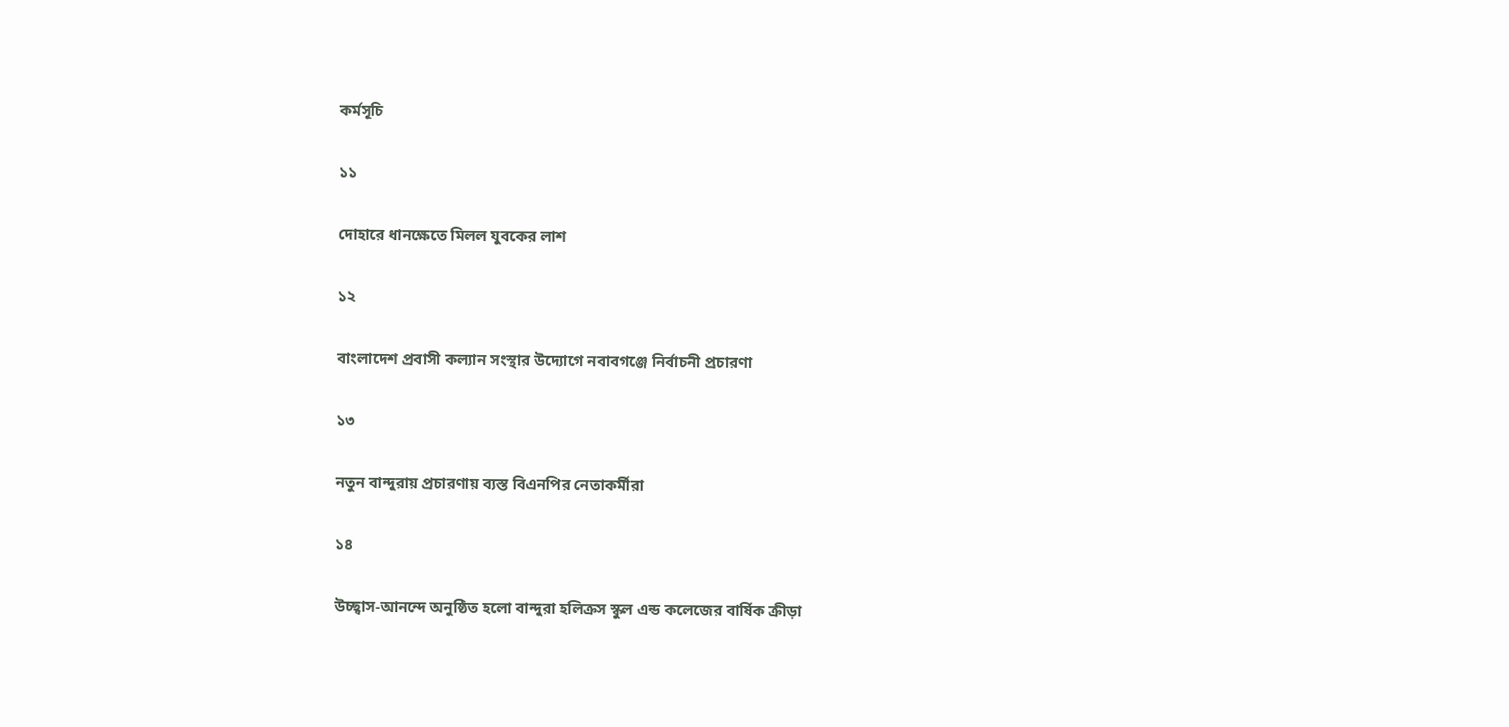কর্মসূচি

১১

দোহারে ধানক্ষেতে মিলল যুবকের লাশ

১২

বাংলাদেশ প্রবাসী কল্যান সংস্থার উদ্যোগে নবাবগঞ্জে নির্বাচনী প্রচারণা

১৩

নতুন বান্দুরায় প্রচারণায় ব্যস্ত বিএনপির নেতাকর্মীরা

১৪

উচ্ছ্বাস-আনন্দে অনুষ্ঠিত হলো বান্দুরা হলিক্রস স্কুল এন্ড কলেজের বার্ষিক ক্রীড়া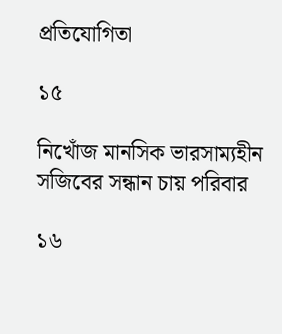প্রতিযোগিতা

১৫

নিখোঁজ মানসিক ভারসাম্যহীন সজিবের সন্ধান চায় পরিবার

১৬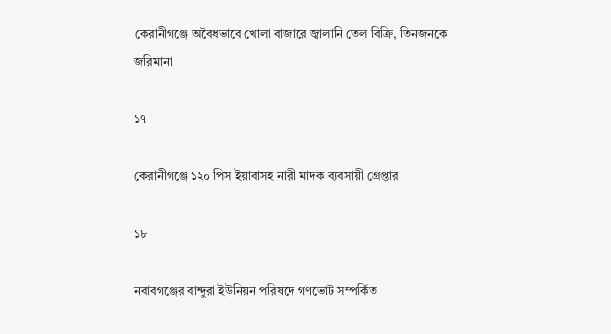কেরানীগঞ্জে অবৈধভাবে খোলা বাজারে জ্বালানি তেল বিক্রি, তিনজনকে জরিমানা

১৭

কেরানীগঞ্জে ১২০ পিস ইয়াবাসহ নারী মাদক ব্যবসায়ী গ্রেপ্তার

১৮

নবাবগঞ্জের বান্দুরা ইউনিয়ন পরিষদে গণভোট সম্পর্কিত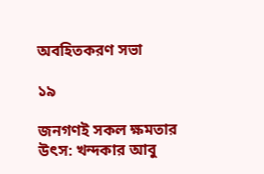অবহিতকরণ সভা

১৯

জনগণই সকল ক্ষমতার উৎস: খন্দকার আবু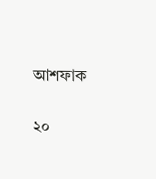আশফাক

২০